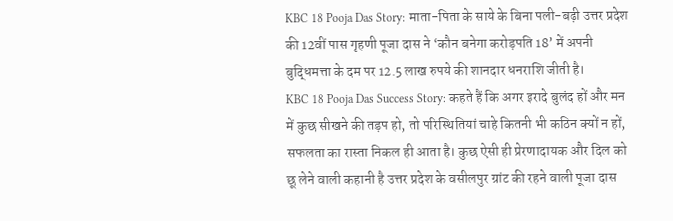KBC 18 Pooja Das Story: माता-पिता के साये के बिना पली-बढ़ी उत्तर प्रदेश की 12वीं पास गृहणी पूजा दास ने ‘कौन बनेगा करोड़पति 18’ में अपनी बुद्धिमत्ता के दम पर 12.5 लाख रुपये की शानदार धनराशि जीती है।
KBC 18 Pooja Das Success Story: कहते हैं कि अगर इरादे बुलंद हों और मन में कुछ सीखने की तड़प हो, तो परिस्थितियां चाहे कितनी भी कठिन क्यों न हों, सफलता का रास्ता निकल ही आता है। कुछ ऐसी ही प्रेरणादायक और दिल को छू लेने वाली कहानी है उत्तर प्रदेश के वसीलपुर ग्रांट की रहने वाली पूजा दास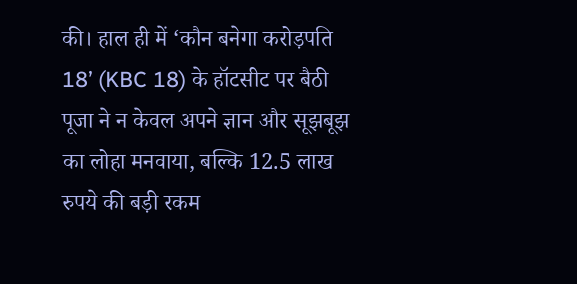की। हाल ही में ‘कौन बनेगा करोड़पति 18’ (KBC 18) के हॉटसीट पर बैठी पूजा ने न केवल अपने ज्ञान और सूझबूझ का लोहा मनवाया, बल्कि 12.5 लाख रुपये की बड़ी रकम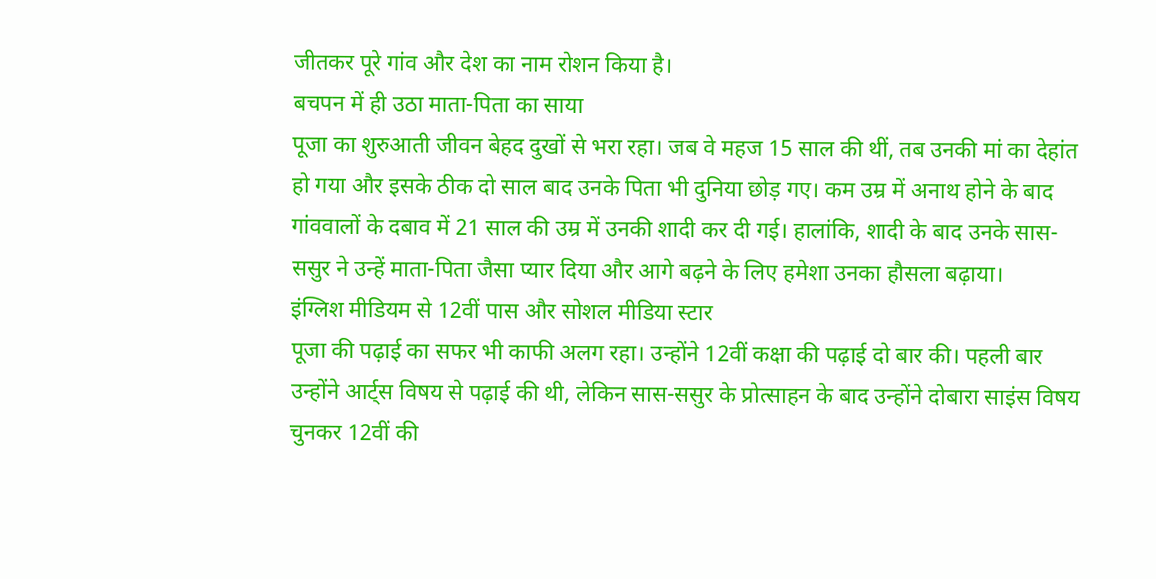जीतकर पूरे गांव और देश का नाम रोशन किया है।
बचपन में ही उठा माता-पिता का साया
पूजा का शुरुआती जीवन बेहद दुखों से भरा रहा। जब वे महज 15 साल की थीं, तब उनकी मां का देहांत हो गया और इसके ठीक दो साल बाद उनके पिता भी दुनिया छोड़ गए। कम उम्र में अनाथ होने के बाद गांववालों के दबाव में 21 साल की उम्र में उनकी शादी कर दी गई। हालांकि, शादी के बाद उनके सास-ससुर ने उन्हें माता-पिता जैसा प्यार दिया और आगे बढ़ने के लिए हमेशा उनका हौसला बढ़ाया।
इंग्लिश मीडियम से 12वीं पास और सोशल मीडिया स्टार
पूजा की पढ़ाई का सफर भी काफी अलग रहा। उन्होंने 12वीं कक्षा की पढ़ाई दो बार की। पहली बार उन्होंने आर्ट्स विषय से पढ़ाई की थी, लेकिन सास-ससुर के प्रोत्साहन के बाद उन्होंने दोबारा साइंस विषय चुनकर 12वीं की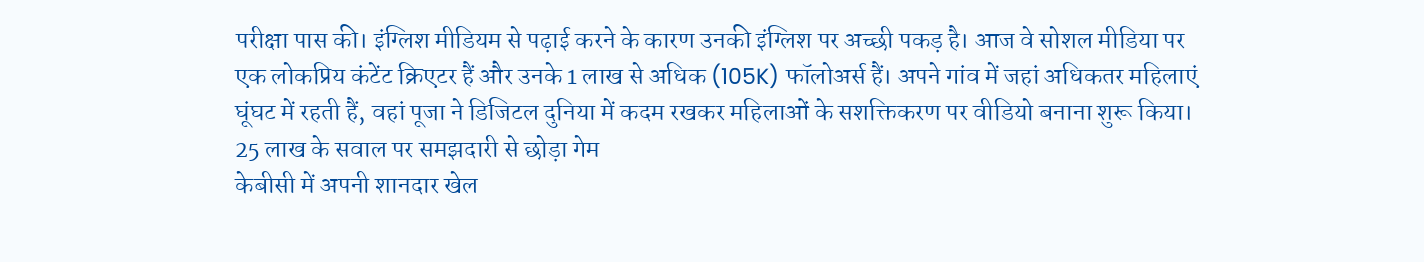परीक्षा पास की। इंग्लिश मीडियम से पढ़ाई करने के कारण उनकी इंग्लिश पर अच्छी पकड़ है। आज वे सोशल मीडिया पर एक लोकप्रिय कंटेंट क्रिएटर हैं और उनके 1 लाख से अधिक (105K) फॉलोअर्स हैं। अपने गांव में जहां अधिकतर महिलाएं घूंघट में रहती हैं, वहां पूजा ने डिजिटल दुनिया में कदम रखकर महिलाओं के सशक्तिकरण पर वीडियो बनाना शुरू किया।
25 लाख के सवाल पर समझदारी से छोड़ा गेम
केबीसी में अपनी शानदार खेल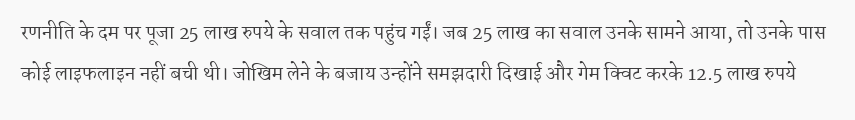रणनीति के दम पर पूजा 25 लाख रुपये के सवाल तक पहुंच गईं। जब 25 लाख का सवाल उनके सामने आया, तो उनके पास कोई लाइफलाइन नहीं बची थी। जोखिम लेने के बजाय उन्होंने समझदारी दिखाई और गेम क्विट करके 12.5 लाख रुपये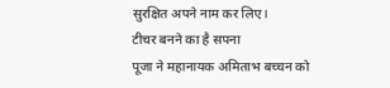सुरक्षित अपने नाम कर लिए।
टीचर बनने का है सपना
पूजा ने महानायक अमिताभ बच्चन को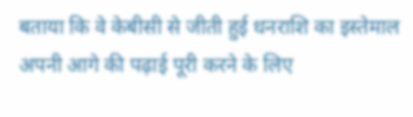बताया कि वे केबीसी से जीती हुई धनराशि का इस्तेमाल अपनी आगे की पढ़ाई पूरी करने के लिए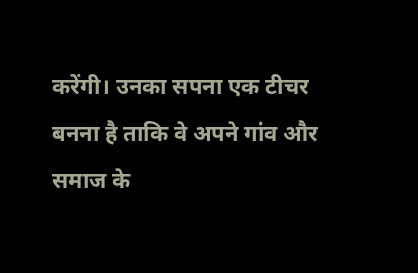करेंगी। उनका सपना एक टीचर बनना है ताकि वे अपने गांव और समाज के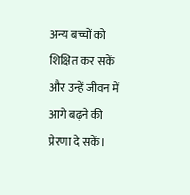अन्य बच्चों को शिक्षित कर सकें और उन्हें जीवन में आगे बढ़ने की प्रेरणा दे सकें।